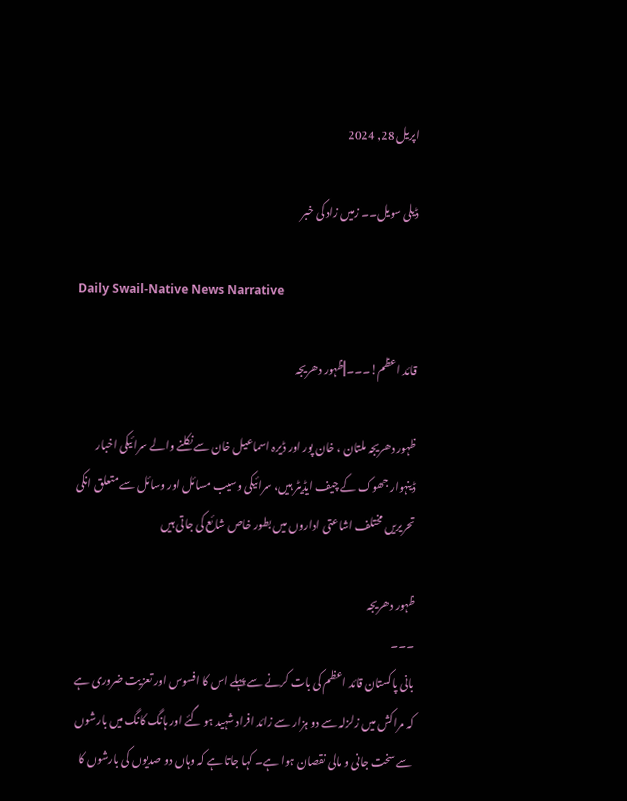اپریل 28, 2024

ڈیلی سویل۔۔ زمیں زاد کی خبر

Daily Swail-Native News Narrative

قائد اعظم!۔۔۔||ظہور دھریجہ

ظہور دھریجہ ملتان ، خان پور اور ڈیرہ اسماعیل خان سے نکلنے والے سرائیکی اخبار ڈینہوار جھوک کے چیف ایڈیٹر ہیں، سرائیکی وسیب مسائل اور وسائل سے متعلق انکی تحریریں مختلف اشاعتی اداروں میں بطور خاص شائع کی جاتی ہیں

ظہور دھریجہ
۔۔۔
بانی پاکستان قائد اعظم کی بات کرنے سے پہلے اس کا افسوس اور تعزیت ضروری ہے کہ مراکش میں زلزلہ سے دو ہزار سے زائد افراد شہید ہو گئے اور ہانگ کانگ میں بارشوں سے سخت جانی و مالی نقصان ہوا ہے۔ کہا جاتا ہے کہ وہاں دو صدیوں کی بارشوں کا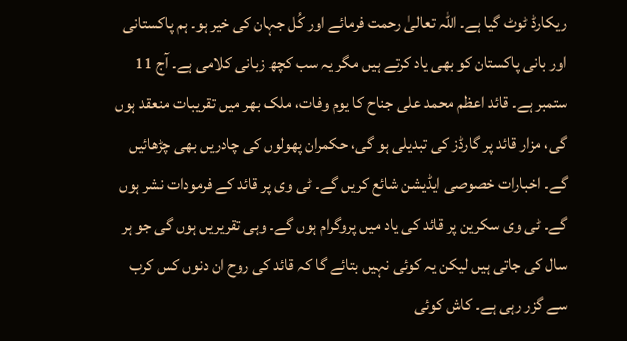ریکارڈ ٹوٹ گیا ہے۔ اللہ تعالیٰ رحمت فرمائے اور کُل جہان کی خیر ہو۔ ہم پاکستانی اور بانی پاکستان کو بھی یاد کرتے ہیں مگر یہ سب کچھ زبانی کلامی ہے۔ آج 11 ستمبر ہے۔ قائد اعظم محمد علی جناح کا یوم وفات، ملک بھر میں تقریبات منعقد ہوں گی، مزار قائد پر گارڈز کی تبدیلی ہو گی، حکمران پھولوں کی چادریں بھی چڑھائیں گے۔ اخبارات خصوصی ایڈیشن شائع کریں گے۔ ٹی وی پر قائد کے فرمودات نشر ہوں گے۔ ٹی وی سکرین پر قائد کی یاد میں پروگرام ہوں گے۔ وہی تقریریں ہوں گی جو ہر سال کی جاتی ہیں لیکن یہ کوئی نہیں بتائے گا کہ قائد کی روح ان دنوں کس کرب سے گزر رہی ہے۔ کاش کوئی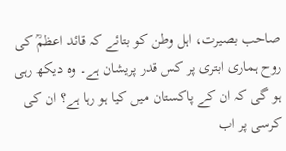صاحب بصیرت، اہل وطن کو بتائے کہ قائد اعظمؒ کی روح ہماری ابتری پر کس قدر پریشان ہے۔ وہ دیکھ رہی ہو گی کہ ان کے پاکستان میں کیا ہو رہا ہے؟ ان کی کرسی پر اب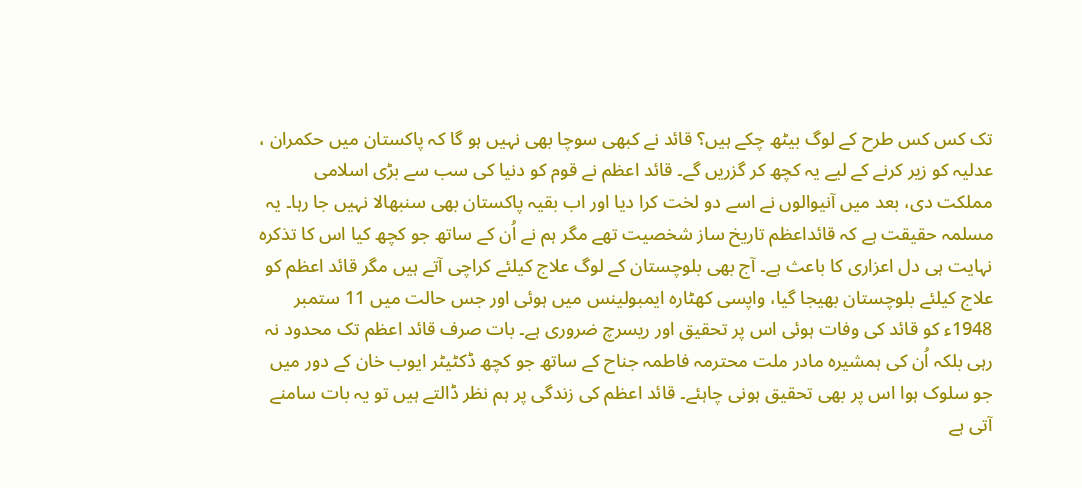تک کس کس طرح کے لوگ بیٹھ چکے ہیں؟ قائد نے کبھی سوچا بھی نہیں ہو گا کہ پاکستان میں حکمران ، عدلیہ کو زیر کرنے کے لیے یہ کچھ کر گزریں گے۔ قائد اعظم نے قوم کو دنیا کی سب سے بڑی اسلامی مملکت دی، بعد میں آنیوالوں نے اسے دو لخت کرا دیا اور اب بقیہ پاکستان بھی سنبھالا نہیں جا رہا۔ یہ مسلمہ حقیقت ہے کہ قائداعظم تاریخ ساز شخصیت تھے مگر ہم نے اُن کے ساتھ جو کچھ کیا اس کا تذکرہ نہایت ہی دل اعزاری کا باعث ہے۔ آج بھی بلوچستان کے لوگ علاج کیلئے کراچی آتے ہیں مگر قائد اعظم کو علاج کیلئے بلوچستان بھیجا گیا، واپسی کھٹارہ ایمبولینس میں ہوئی اور جس حالت میں 11 ستمبر 1948ء کو قائد کی وفات ہوئی اس پر تحقیق اور ریسرچ ضروری ہے۔ بات صرف قائد اعظم تک محدود نہ رہی بلکہ اُن کی ہمشیرہ مادر ملت محترمہ فاطمہ جناح کے ساتھ جو کچھ ڈکٹیٹر ایوب خان کے دور میں جو سلوک ہوا اس پر بھی تحقیق ہونی چاہئے۔ قائد اعظم کی زندگی پر ہم نظر ڈالتے ہیں تو یہ بات سامنے آتی ہے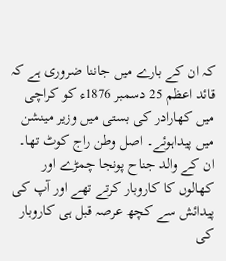کہ ان کے بارے میں جاننا ضروری ہے کہ قائد اعظم 25 دسمبر 1876ء کو کراچی میں کھارادر کی بستی میں وزیر مینشن میں پیداہوئے۔ اصل وطن راج کوٹ تھا۔ ان کے والد جناح پونجا چمڑے اور کھالوں کا کاروبار کرتے تھے اور آپ کی پیدائش سے کچھ عرصہ قبل ہی کاروبار کی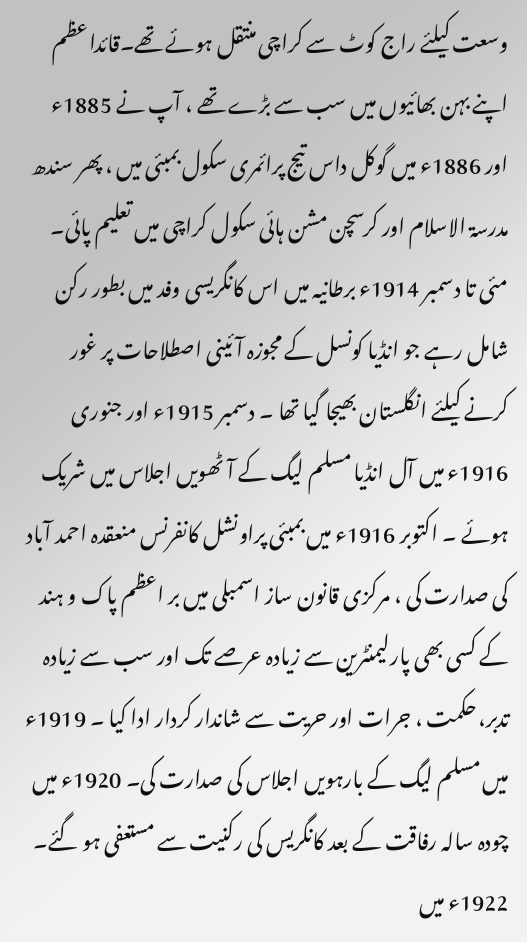وسعت کیلئے راج کوٹ سے کراچی منتقل ہوئے تھے۔قائدا عظم اپنے بہن بھائیوں میں سب سے بڑے تھے ، آپ نے 1885ء اور 1886ء میں گوکل داس تیج پرائمری سکول بمبئی میں ، پھر سندھ مدرسۃ الاسلام اور کرسچن مشن ہائی سکول کراچی میں تعلیم پائی۔ مئی تا دسمبر 1914ء برطانیہ میں اس کانگریسی وفد میں بطور رکن شامل رہے جو انڈیا کونسل کے مجوزہ آئینی اصطلاحات پر غور کرنے کیلئے انگلستان بھیجا گیا تھا ۔ دسمبر 1915ء اور جنوری 1916ء میں آل انڈیا مسلم لیگ کے آٹھویں اجلاس میں شریک ہوئے ۔ اکتوبر 1916ء میں بمبئی پراونشل کانفرنس منعقدہ احمد آباد کی صدارت کی ، مرکزی قانون ساز اسمبلی میں بر اعظم پاک و ہند کے کسی بھی پارلیمنٹرین سے زیادہ عرصے تک اور سب سے زیادہ تدبر، حکمت ، جرات اور حریت سے شاندار کردار ادا کیا ۔ 1919ء میں مسلم لیگ کے بارہویں اجلاس کی صدارت کی۔ 1920ء میں چودہ سالہ رفاقت کے بعد کانگریس کی رکنیت سے مستعفی ہو گئے۔ 1922ء میں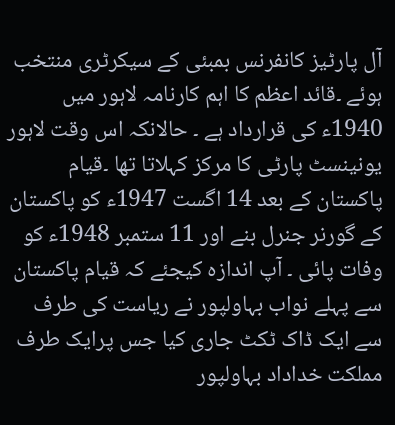آل پارٹیز کانفرنس بمبئی کے سیکرٹری منتخب ہوئے ۔قائد اعظم کا اہم کارنامہ لاہور میں 1940ء کی قرارداد ہے ۔ حالانکہ اس وقت لاہور یونینسٹ پارٹی کا مرکز کہلاتا تھا ۔قیام پاکستان کے بعد 14 اگست 1947ء کو پاکستان کے گورنر جنرل بنے اور 11 ستمبر 1948ء کو وفات پائی ۔ آپ اندازہ کیجئے کہ قیام پاکستان سے پہلے نواب بہاولپور نے ریاست کی طرف سے ایک ڈاک ٹکٹ جاری کیا جس پرایک طرف مملکت خداداد بہاولپور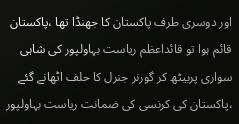اور دوسری طرف پاکستان کا جھنڈا تھا ،پاکستان قائم ہوا تو قائداعظم ریاست بہاولپور کی شاہی سواری پربیٹھ کر گورنر جنرل کا حلف اٹھانے گئے ،پاکستان کی کرنسی کی ضمانت ریاست بہاولپور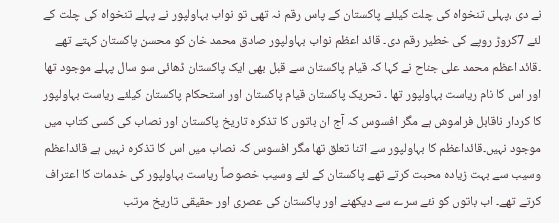نے دی ،پہلی تنخواہ کی چلت کیلئے پاکستان کے پاس رقم نہ تھی تو نواب بہاولپور نے پہلے تنخواہ کی چلت کے لئے 7کروڑ روپے کی خطیر رقم دی۔ قائد اعظم نواب بہاولپور صادق محمد خان کو محسن پاکستان کہتے تھے ۔قائد اعظم محمد علی جناح نے کہا کہ قیام پاکستان سے قبل بھی ایک پاکستان ڈھائی سو سال پہلے موجود تھا اور اس کا نام ریاست بہاولپور تھا ۔ تحریک پاکستان قیام پاکستان اور استحکام پاکستان کیلئے ریاست بہاولپور کا کردار ناقابل فراموش ہے مگر افسوس کہ آج ان باتوں کا تذکرہ تاریخ پاکستان اور نصاب کی کسی کتاب میں موجود نہیں۔قائداعظم کا بہاولپور سے اتنا تعلق تھا مگر افسوس کہ نصاب میں اس کا تذکرہ نہیں ہے قائداعظم وسیب سے بہت زیادہ محبت کرتے تھے پاکستان کے لئے وسیب خصوصاً ریاست بہاولپور کی خدمات کا اعتراف کرتے تھے۔ اب باتوں کو نئے سرے سے دیکھنے اور پاکستان کی عصری اور حقیقی تاریخ مرتب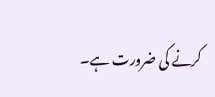کرنے کی ضرورت ہے۔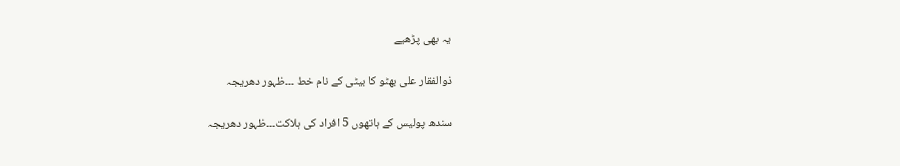یہ بھی پڑھیے

ذوالفقار علی بھٹو کا بیٹی کے نام خط ۔۔۔ظہور دھریجہ

سندھ پولیس کے ہاتھوں 5 افراد کی ہلاکت۔۔۔ظہور دھریجہ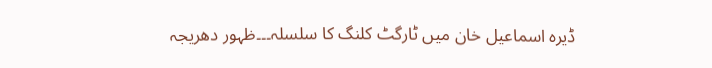ڈیرہ اسماعیل خان میں ٹارگٹ کلنگ کا سلسلہ۔۔۔ظہور دھریجہ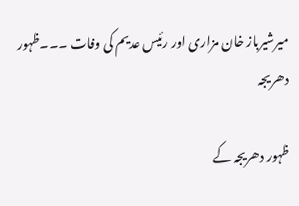میرشیرباز خان مزاری اور رئیس عدیم کی وفات ۔۔۔ظہور دھریجہ

ظہور دھریجہ کے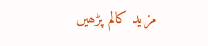مزید کالم پڑھیں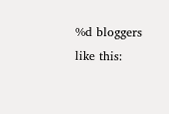%d bloggers like this: